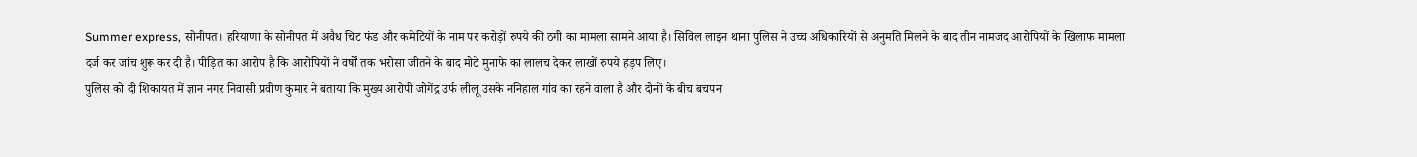Summer express, सोनीपत। हरियाणा के सोनीपत में अवैध चिट फंड और कमेटियों के नाम पर करोड़ों रुपये की ठगी का मामला सामने आया है। सिविल लाइन थाना पुलिस ने उच्च अधिकारियों से अनुमति मिलने के बाद तीन नामजद आरोपियों के खिलाफ मामला दर्ज कर जांच शुरू कर दी है। पीड़ित का आरोप है कि आरोपियों ने वर्षों तक भरोसा जीतने के बाद मोटे मुनाफे का लालच देकर लाखों रुपये हड़प लिए।
पुलिस को दी शिकायत में ज्ञान नगर निवासी प्रवीण कुमार ने बताया कि मुख्य आरोपी जोगेंद्र उर्फ लीलू उसके ननिहाल गांव का रहने वाला है और दोनों के बीच बचपन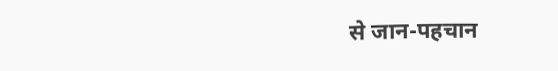से जान-पहचान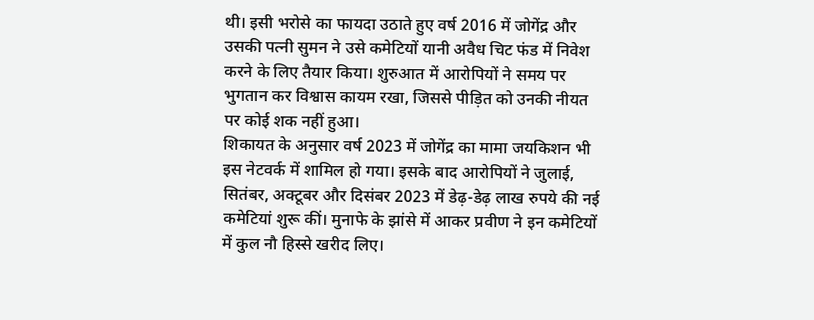थी। इसी भरोसे का फायदा उठाते हुए वर्ष 2016 में जोगेंद्र और उसकी पत्नी सुमन ने उसे कमेटियों यानी अवैध चिट फंड में निवेश करने के लिए तैयार किया। शुरुआत में आरोपियों ने समय पर भुगतान कर विश्वास कायम रखा, जिससे पीड़ित को उनकी नीयत पर कोई शक नहीं हुआ।
शिकायत के अनुसार वर्ष 2023 में जोगेंद्र का मामा जयकिशन भी इस नेटवर्क में शामिल हो गया। इसके बाद आरोपियों ने जुलाई, सितंबर, अक्टूबर और दिसंबर 2023 में डेढ़-डेढ़ लाख रुपये की नई कमेटियां शुरू कीं। मुनाफे के झांसे में आकर प्रवीण ने इन कमेटियों में कुल नौ हिस्से खरीद लिए।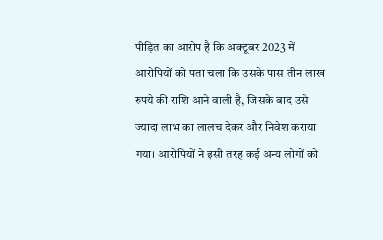पीड़ित का आरोप है कि अक्टूबर 2023 में आरोपियों को पता चला कि उसके पास तीन लाख रुपये की राशि आने वाली है, जिसके बाद उसे ज्यादा लाभ का लालच देकर और निवेश कराया गया। आरोपियों ने इसी तरह कई अन्य लोगों को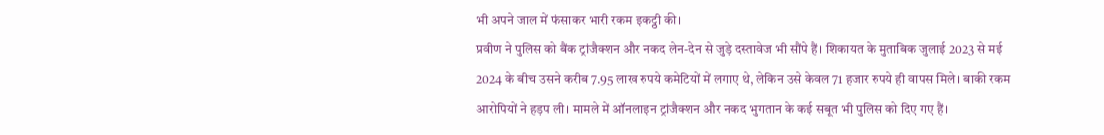भी अपने जाल में फंसाकर भारी रकम इकट्ठी की।
प्रवीण ने पुलिस को बैंक ट्रांजैक्शन और नकद लेन-देन से जुड़े दस्तावेज भी सौंपे हैं। शिकायत के मुताबिक जुलाई 2023 से मई 2024 के बीच उसने करीब 7.95 लाख रुपये कमेटियों में लगाए थे, लेकिन उसे केवल 71 हजार रुपये ही वापस मिले। बाकी रकम आरोपियों ने हड़प ली। मामले में ऑनलाइन ट्रांजैक्शन और नकद भुगतान के कई सबूत भी पुलिस को दिए गए हैं।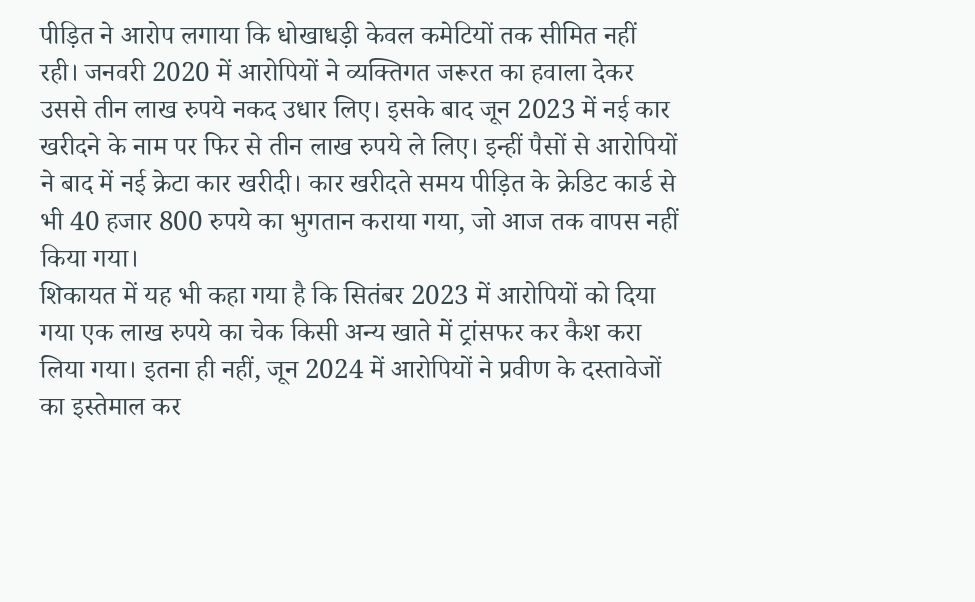पीड़ित ने आरोप लगाया कि धोखाधड़ी केवल कमेटियों तक सीमित नहीं रही। जनवरी 2020 में आरोपियों ने व्यक्तिगत जरूरत का हवाला देकर उससे तीन लाख रुपये नकद उधार लिए। इसके बाद जून 2023 में नई कार खरीदने के नाम पर फिर से तीन लाख रुपये ले लिए। इन्हीं पैसों से आरोपियों ने बाद में नई क्रेटा कार खरीदी। कार खरीदते समय पीड़ित के क्रेडिट कार्ड से भी 40 हजार 800 रुपये का भुगतान कराया गया, जो आज तक वापस नहीं किया गया।
शिकायत में यह भी कहा गया है कि सितंबर 2023 में आरोपियों को दिया गया एक लाख रुपये का चेक किसी अन्य खाते में ट्रांसफर कर कैश करा लिया गया। इतना ही नहीं, जून 2024 में आरोपियों ने प्रवीण के दस्तावेजों का इस्तेमाल कर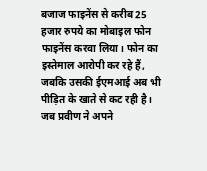बजाज फाइनेंस से करीब 25 हजार रुपये का मोबाइल फोन फाइनेंस करवा लिया। फोन का इस्तेमाल आरोपी कर रहे हैं, जबकि उसकी ईएमआई अब भी पीड़ित के खाते से कट रही है।
जब प्रवीण ने अपने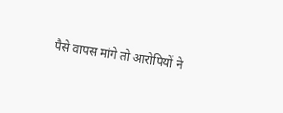पैसे वापस मांगे तो आरोपियों ने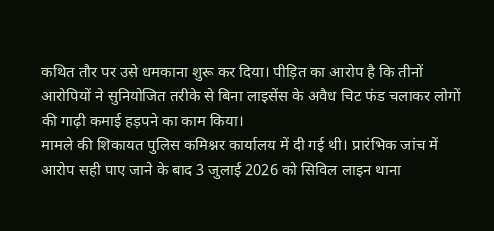कथित तौर पर उसे धमकाना शुरू कर दिया। पीड़ित का आरोप है कि तीनों आरोपियों ने सुनियोजित तरीके से बिना लाइसेंस के अवैध चिट फंड चलाकर लोगों की गाढ़ी कमाई हड़पने का काम किया।
मामले की शिकायत पुलिस कमिश्नर कार्यालय में दी गई थी। प्रारंभिक जांच में आरोप सही पाए जाने के बाद 3 जुलाई 2026 को सिविल लाइन थाना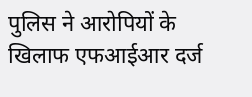पुलिस ने आरोपियों के खिलाफ एफआईआर दर्ज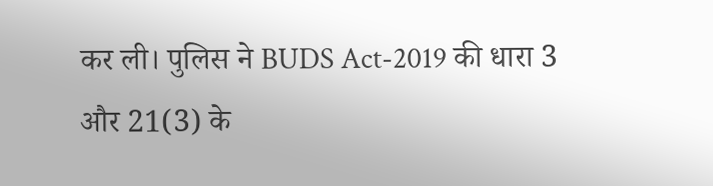कर ली। पुलिस ने BUDS Act-2019 की धारा 3 और 21(3) के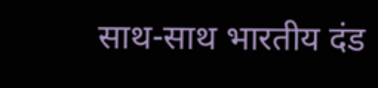साथ-साथ भारतीय दंड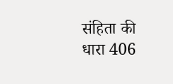संहिता की धारा 406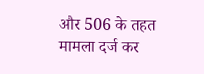और 506 के तहत मामला दर्ज कर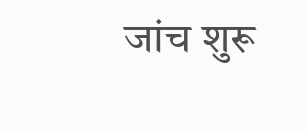जांच शुरू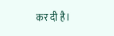कर दी है।